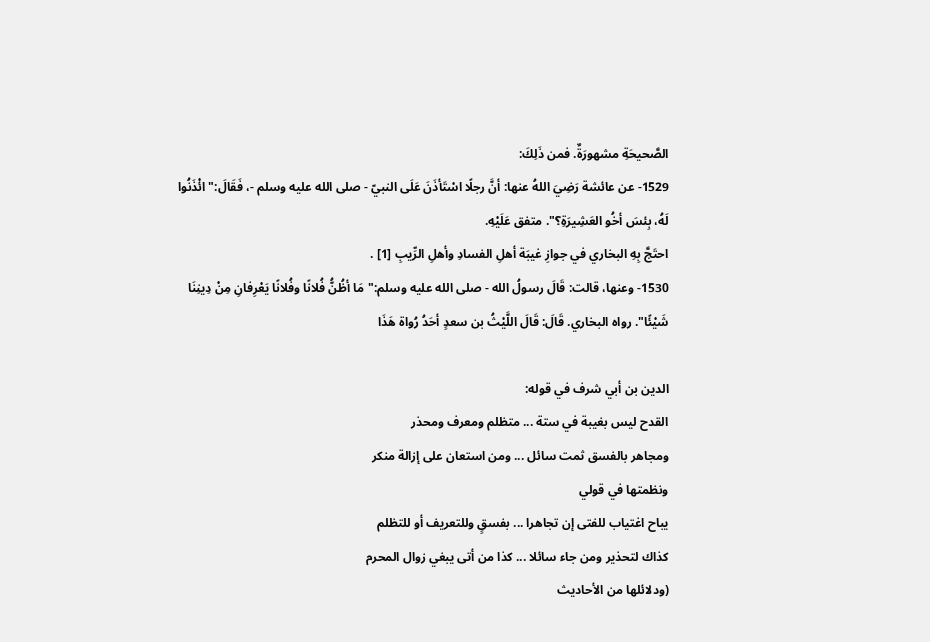الصَّحيحَةِ مشهورَةٌ. فمن ذَلِكَ:
1529- عن عائشة رَضِيَ اللهُ عنها: أنَّ رجلًا اسْتَأذَنَ عَلَى النبيّ - صلى الله عليه وسلم -، فَقَالَ:"ائْذَنُوا لَهُ، بِئسَ أخُو العَشِيرَةِ؟". متفق عَلَيْهِ.
احتَجَّ بِهِ البخاري في جوازِ غيبَة أهلِ الفسادِ وأهلِ الرِّيبِ [1] .
1530- وعنها، قالت: قَالَ رسولُ الله - صلى الله عليه وسلم:"مَا أظُنُّ فُلانًا وفُلانًا يَعْرِفانِ مِنْ دِينِنَا شَيْئًا". رواه البخاري. قَالَ: قَالَ اللَّيْثُ بن سعدٍ أحَدُ رُواة هَذَا

الدين بن أبي شرف في قوله:
القدح ليس بغيبة في ستة ... متظلم ومعرف ومحذر
ومجاهر بالفسق ثمت سائل ... ومن استعان على إزالة منكر
ونظمتها في قولي
يباح اغتياب للفتى إن تجاهرا ... بفسقٍ وللتعريف أو للتظلم
كذاك لتحذير ومن جاء سائلا ... كذا من أتى يبغي زوال المحرم
(ودلائلها من الأحاديث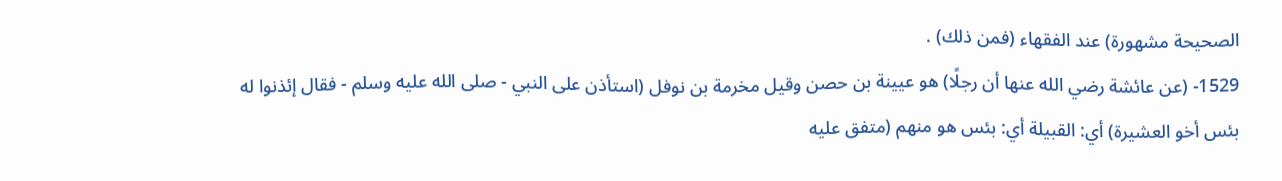الصحيحة مشهورة) عند الفقهاء (فمن ذلك) .
1529- (عن عائشة رضي الله عنها أن رجلًا) هو عيينة بن حصن وقيل مخرمة بن نوفل (استأذن على النبي - صلى الله عليه وسلم - فقال إئذنوا له بئس أخو العشيرة) أي: القبيلة أي: بئس هو منهم (متفق عليه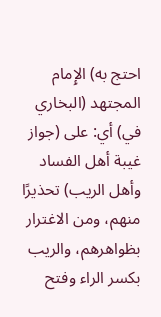احتج به) الإِمام المجتهد (البخاري في) أي: على (جواز غيبة أهل الفساد وأهل الريب) تحذيرًا منهم، ومن الاغترار بظواهرهم، والريب بكسر الراء وفتح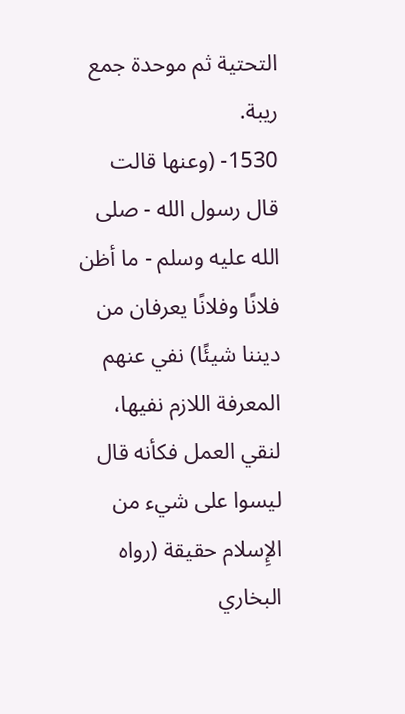التحتية ثم موحدة جمع ريبة.
1530- (وعنها قالت قال رسول الله - صلى الله عليه وسلم - ما أظن فلانًا وفلانًا يعرفان من ديننا شيئًا) نفي عنهم المعرفة اللازم نفيها، لنقي العمل فكأنه قال ليسوا على شيء من الإِسلام حقيقة (رواه البخاري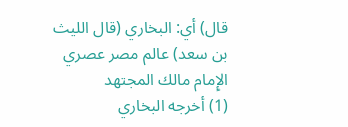قال) أي: البخاري (قال الليث بن سعد) عالم مصر عصري الإِمام مالك المجتهد
(1) أخرجه البخاري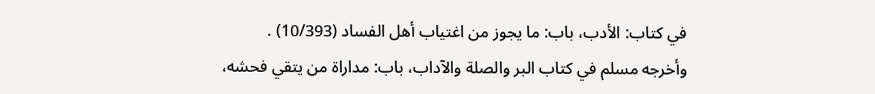في كتاب: الأدب، باب: ما يجوز من اغتياب أهل الفساد (10/393) .
وأخرجه مسلم في كتاب البر والصلة والآداب، باب: مداراة من يتقي فحشه،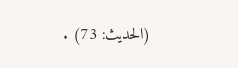(الحديث: 73) .